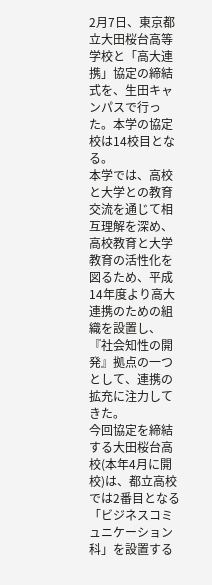2月7日、東京都立大田桜台高等学校と「高大連携」協定の締結式を、生田キャンパスで行った。本学の協定校は14校目となる。
本学では、高校と大学との教育交流を通じて相互理解を深め、高校教育と大学教育の活性化を図るため、平成14年度より高大連携のための組織を設置し、『社会知性の開発』拠点の一つとして、連携の拡充に注力してきた。
今回協定を締結する大田桜台高校(本年4月に開校)は、都立高校では2番目となる「ビジネスコミュニケーション科」を設置する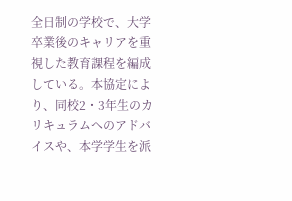全日制の学校で、大学卒業後のキャリアを重視した教育課程を編成している。本協定により、同校2・3年生のカリキュラムへのアドバイスや、本学学生を派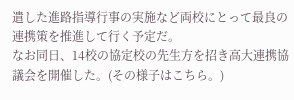遣した進路指導行事の実施など両校にとって最良の連携策を推進して行く予定だ。
なお同日、14校の協定校の先生方を招き高大連携協議会を開催した。(その様子はこちら。)